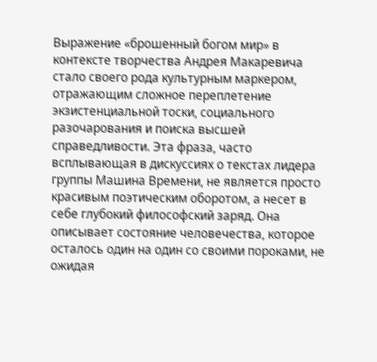Выражение «брошенный богом мир» в контексте творчества Андрея Макаревича стало своего рода культурным маркером, отражающим сложное переплетение экзистенциальной тоски, социального разочарования и поиска высшей справедливости. Эта фраза, часто всплывающая в дискуссиях о текстах лидера группы Машина Времени, не является просто красивым поэтическим оборотом, а несет в себе глубокий философский заряд. Она описывает состояние человечества, которое осталось один на один со своими пороками, не ожидая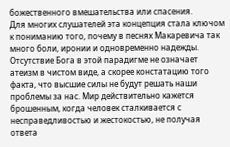божественного вмешательства или спасения.
Для многих слушателей эта концепция стала ключом к пониманию того, почему в песнях Макаревича так много боли, иронии и одновременно надежды. Отсутствие Бога в этой парадигме не означает атеизм в чистом виде, а скорее констатацию того факта, что высшие силы не будут решать наши проблемы за нас. Мир действительно кажется брошенным, когда человек сталкивается с несправедливостью и жестокостью, не получая ответа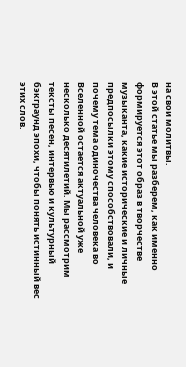на свои молитвы.
В этой статье мы разберем, как именно формируется этот образ в творчестве музыканта, какие исторические и личные предпосылки этому способствовали, и почему тема одиночества человека во Вселенной остается актуальной уже несколько десятилетий. Мы рассмотрим тексты песен, интервью и культурный бэкграунд эпохи, чтобы понять истинный вес этих слов.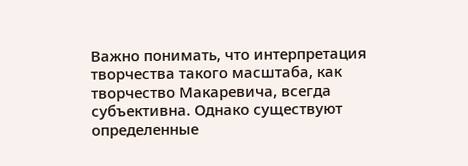Важно понимать, что интерпретация творчества такого масштаба, как творчество Макаревича, всегда субъективна. Однако существуют определенные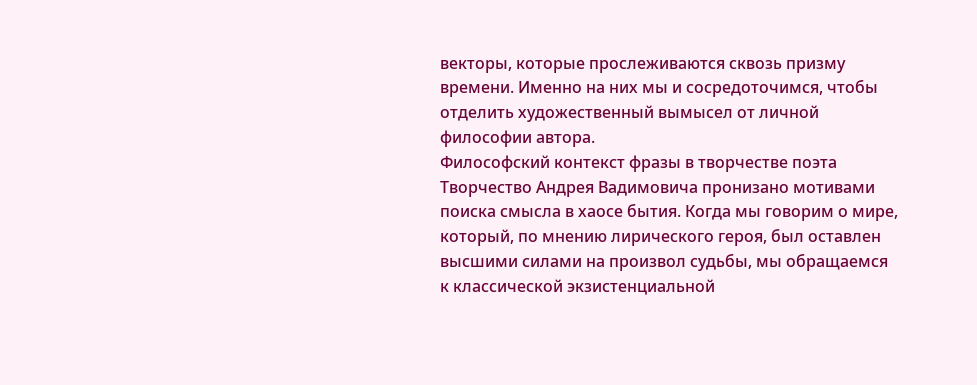векторы, которые прослеживаются сквозь призму времени. Именно на них мы и сосредоточимся, чтобы отделить художественный вымысел от личной философии автора.
Философский контекст фразы в творчестве поэта
Творчество Андрея Вадимовича пронизано мотивами поиска смысла в хаосе бытия. Когда мы говорим о мире, который, по мнению лирического героя, был оставлен высшими силами на произвол судьбы, мы обращаемся к классической экзистенциальной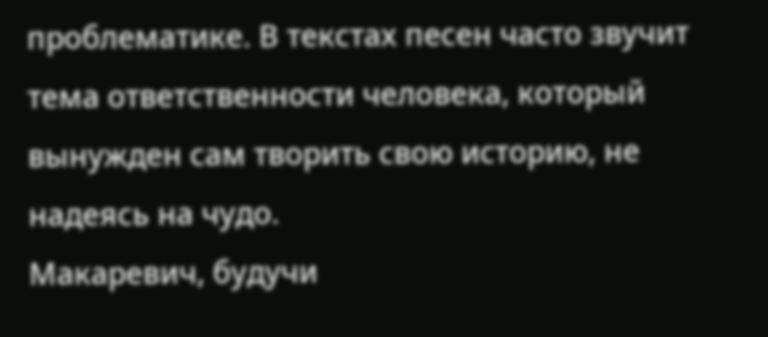проблематике. В текстах песен часто звучит тема ответственности человека, который вынужден сам творить свою историю, не надеясь на чудо.
Макаревич, будучи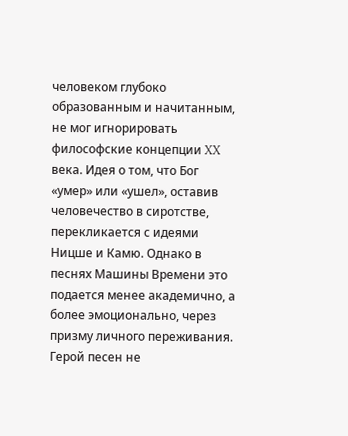человеком глубоко образованным и начитанным, не мог игнорировать философские концепции XX века. Идея о том, что Бог «умер» или «ушел», оставив человечество в сиротстве, перекликается с идеями Ницше и Камю. Однако в песнях Машины Времени это подается менее академично, а более эмоционально, через призму личного переживания. Герой песен не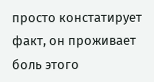просто констатирует факт, он проживает боль этого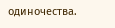одиночества.